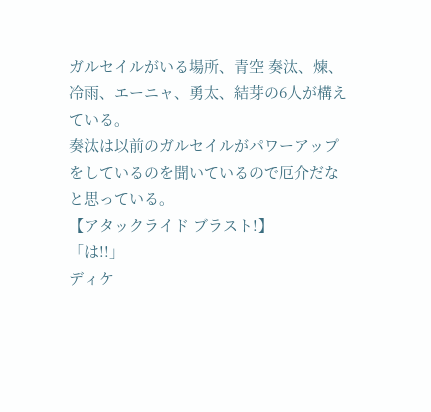ガルセイルがいる場所、青空 奏汰、煉、冷雨、エーニャ、勇太、結芽の6人が構えている。
奏汰は以前のガルセイルがパワーアップをしているのを聞いているので厄介だなと思っている。
【アタックライド ブラスト!】
「は!!」
ディケ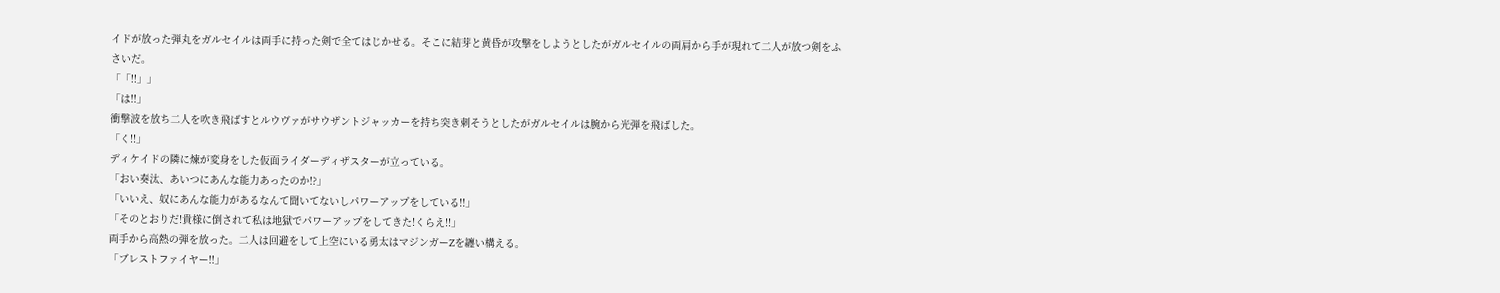イドが放った弾丸をガルセイルは両手に持った剣で全てはじかせる。そこに結芽と黄昏が攻撃をしようとしたがガルセイルの両肩から手が現れて二人が放つ剣をふさいだ。
「「!!」」
「は!!」
衝撃波を放ち二人を吹き飛ばすとルウヴァがサウザントジャッカーを持ち突き刺そうとしたがガルセイルは腕から光弾を飛ばした。
「く!!」
ディケイドの隣に煉が変身をした仮面ライダーディザスターが立っている。
「おい奏汰、あいつにあんな能力あったのか!?」
「いいえ、奴にあんな能力があるなんて聞いてないしパワーアップをしている!!」
「そのとおりだ!貴様に倒されて私は地獄でパワーアップをしてきた!くらえ!!」
両手から高熱の弾を放った。二人は回避をして上空にいる勇太はマジンガーZを纏い構える。
「ブレストファイヤー!!」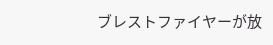ブレストファイヤーが放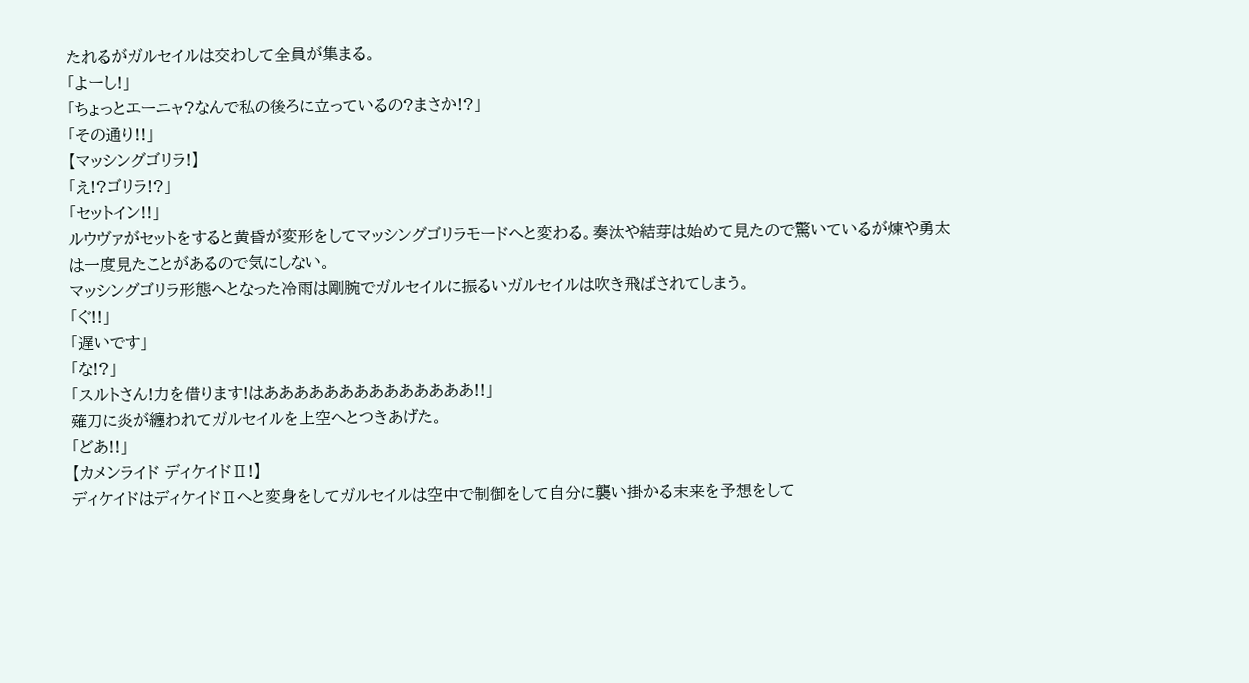たれるがガルセイルは交わして全員が集まる。
「よーし!」
「ちょっとエーニャ?なんで私の後ろに立っているの?まさか!?」
「その通り!!」
【マッシングゴリラ!】
「え!?ゴリラ!?」
「セットイン!!」
ルウヴァがセットをすると黄昏が変形をしてマッシングゴリラモードへと変わる。奏汰や結芽は始めて見たので驚いているが煉や勇太は一度見たことがあるので気にしない。
マッシングゴリラ形態へとなった冷雨は剛腕でガルセイルに振るいガルセイルは吹き飛ばされてしまう。
「ぐ!!」
「遅いです」
「な!?」
「スルトさん!力を借ります!はああああああああああああああ!!」
薙刀に炎が纏われてガルセイルを上空へとつきあげた。
「どあ!!」
【カメンライド ディケイドⅡ!】
ディケイドはディケイドⅡへと変身をしてガルセイルは空中で制御をして自分に襲い掛かる末来を予想をして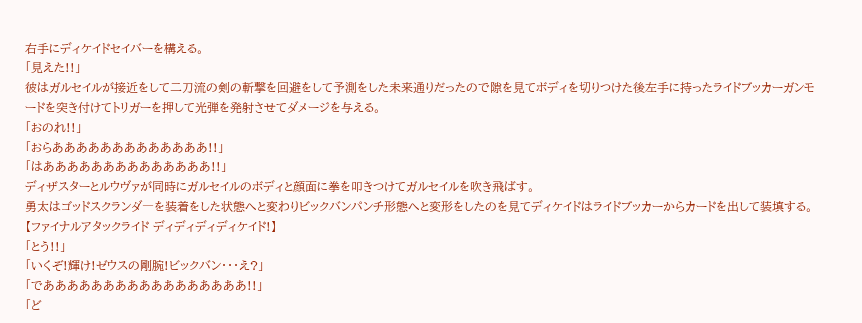右手にディケイドセイバーを構える。
「見えた!!」
彼はガルセイルが接近をして二刀流の剣の斬撃を回避をして予測をした未来通りだったので隙を見てボディを切りつけた後左手に持ったライドブッカーガンモードを突き付けてトリガーを押して光弾を発射させてダメージを与える。
「おのれ!!」
「おらあああああああああああああ!!」
「はああああああああああああああ!!」
ディザスターとルウヴァが同時にガルセイルのボディと顔面に拳を叩きつけてガルセイルを吹き飛ばす。
勇太はゴッドスクランダ―を装着をした状態へと変わりビックバンパンチ形態へと変形をしたのを見てディケイドはライドブッカーからカードを出して装填する。
【ファイナルアタックライド ディディディディケイド!】
「とう!!」
「いくぞ!輝け!ゼウスの剛腕!ビックバン・・・え?」
「であああああああああああああああああ!!」
「ど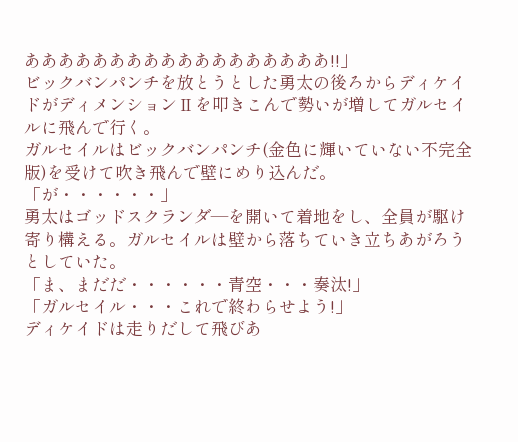ああああああああああああああああああ!!」
ビックバンパンチを放とうとした勇太の後ろからディケイドがディメンションⅡを叩きこんで勢いが増してガルセイルに飛んで行く。
ガルセイルはビックバンパンチ(金色に輝いていない不完全版)を受けて吹き飛んで壁にめり込んだ。
「が・・・・・・」
勇太はゴッドスクランダ―を開いて着地をし、全員が駆け寄り構える。ガルセイルは壁から落ちていき立ちあがろうとしていた。
「ま、まだだ・・・・・・青空・・・奏汰!」
「ガルセイル・・・これで終わらせよう!」
ディケイドは走りだして飛びあ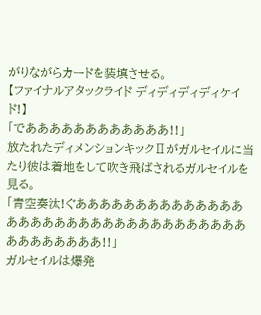がりながらカードを装填させる。
【ファイナルアタックライド ディディディディケイド!】
「でああああああああああああ!!」
放たれたディメンションキックⅡがガルセイルに当たり彼は着地をして吹き飛ばされるガルセイルを見る。
「青空奏汰!ぐああああああああああああああああああああああああああああああああああああああああああ!!」
ガルセイルは爆発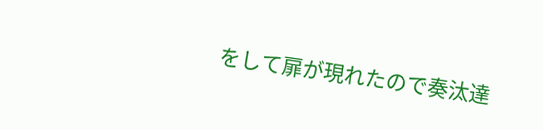をして扉が現れたので奏汰達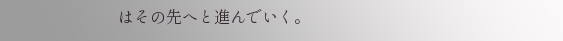はその先へと進んでいく。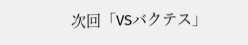次回「VSバクテス」